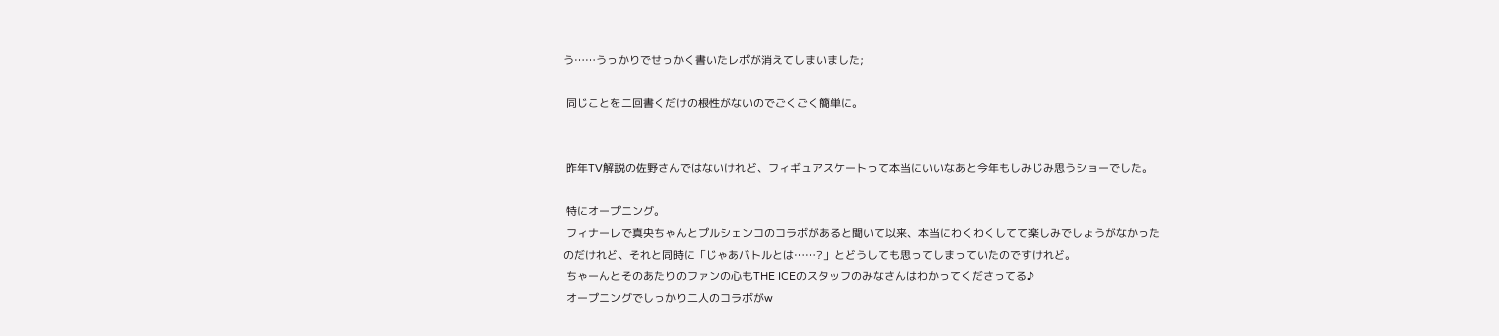う……うっかりでせっかく書いたレポが消えてしまいました;

 同じことを二回書くだけの根性がないのでごくごく簡単に。


 昨年TV解説の佐野さんではないけれど、フィギュアスケートって本当にいいなあと今年もしみじみ思うショーでした。

 特にオープニング。
 フィナーレで真央ちゃんとプルシェンコのコラボがあると聞いて以来、本当にわくわくしてて楽しみでしょうがなかったのだけれど、それと同時に「じゃあバトルとは……?」とどうしても思ってしまっていたのですけれど。
 ちゃーんとそのあたりのファンの心もTHE ICEのスタッフのみなさんはわかってくださってる♪
 オープニングでしっかり二人のコラボがw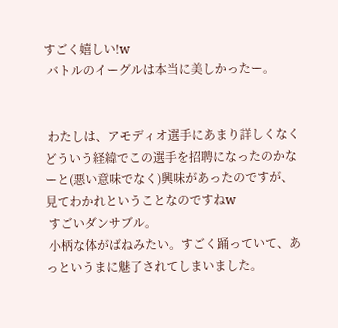すごく嬉しい!w
 バトルのイーグルは本当に美しかったー。


 わたしは、アモディオ選手にあまり詳しくなくどういう経緯でこの選手を招聘になったのかなーと(悪い意味でなく)興味があったのですが、見てわかれということなのですねw
 すごいダンサブル。
 小柄な体がばねみたい。すごく踊っていて、あっというまに魅了されてしまいました。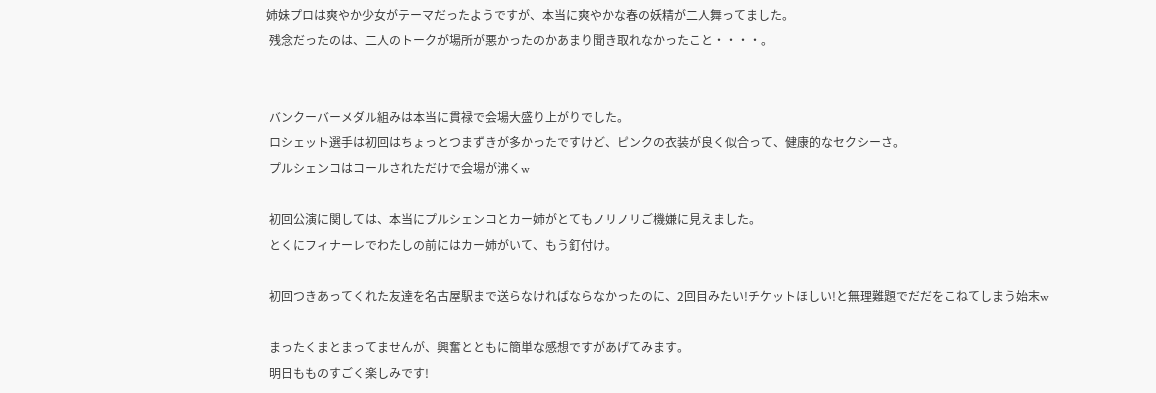姉妹プロは爽やか少女がテーマだったようですが、本当に爽やかな春の妖精が二人舞ってました。
 残念だったのは、二人のトークが場所が悪かったのかあまり聞き取れなかったこと・・・・。


 バンクーバーメダル組みは本当に貫禄で会場大盛り上がりでした。
 ロシェット選手は初回はちょっとつまずきが多かったですけど、ピンクの衣装が良く似合って、健康的なセクシーさ。
 プルシェンコはコールされただけで会場が沸くw

 初回公演に関しては、本当にプルシェンコとカー姉がとてもノリノリご機嫌に見えました。
 とくにフィナーレでわたしの前にはカー姉がいて、もう釘付け。

 初回つきあってくれた友達を名古屋駅まで送らなければならなかったのに、2回目みたい!チケットほしい!と無理難題でだだをこねてしまう始末w

 まったくまとまってませんが、興奮とともに簡単な感想ですがあげてみます。
 明日もものすごく楽しみです!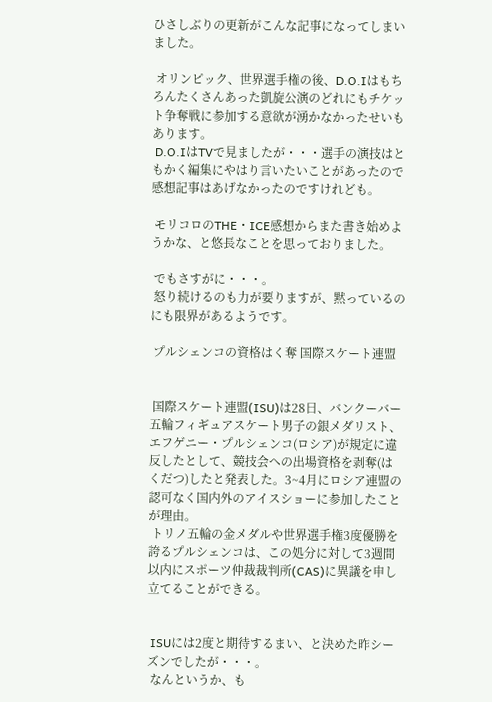ひさしぶりの更新がこんな記事になってしまいました。

 オリンピック、世界選手権の後、D.O.Iはもちろんたくさんあった凱旋公演のどれにもチケット争奪戦に参加する意欲が湧かなかったせいもあります。
 D.O.IはTVで見ましたが・・・選手の演技はともかく編集にやはり言いたいことがあったので感想記事はあげなかったのですけれども。

 モリコロのTHE・ICE感想からまた書き始めようかな、と悠長なことを思っておりました。

 でもさすがに・・・。
 怒り続けるのも力が要りますが、黙っているのにも限界があるようです。

 プルシェンコの資格はく奪 国際スケート連盟


 国際スケート連盟(ISU)は28日、バンクーバー五輪フィギュアスケート男子の銀メダリスト、エフゲニー・プルシェンコ(ロシア)が規定に違反したとして、競技会への出場資格を剥奪(はくだつ)したと発表した。3~4月にロシア連盟の認可なく国内外のアイスショーに参加したことが理由。
 トリノ五輪の金メダルや世界選手権3度優勝を誇るプルシェンコは、この処分に対して3週間以内にスポーツ仲裁裁判所(CAS)に異議を申し立てることができる。


 ISUには2度と期待するまい、と決めた昨シーズンでしたが・・・。
 なんというか、も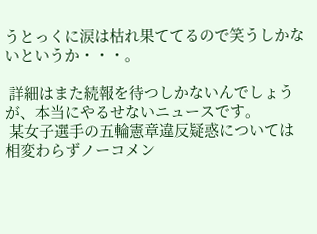うとっくに涙は枯れ果ててるので笑うしかないというか・・・。

 詳細はまた続報を待つしかないんでしょうが、本当にやるせないニュースです。
 某女子選手の五輪憲章違反疑惑については相変わらずノーコメン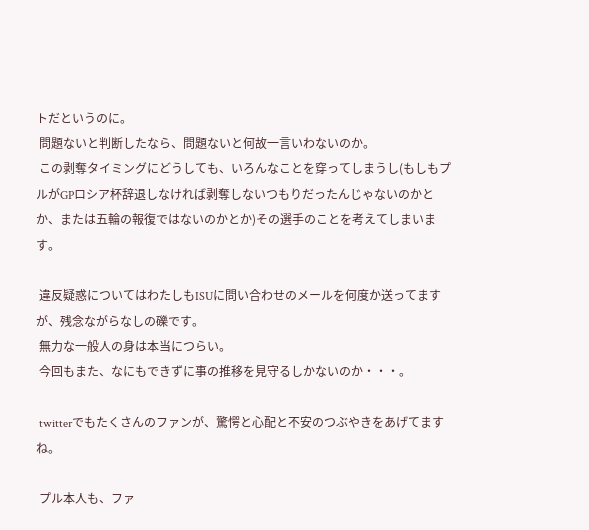トだというのに。
 問題ないと判断したなら、問題ないと何故一言いわないのか。
 この剥奪タイミングにどうしても、いろんなことを穿ってしまうし(もしもプルがGPロシア杯辞退しなければ剥奪しないつもりだったんじゃないのかとか、または五輪の報復ではないのかとか)その選手のことを考えてしまいます。

 違反疑惑についてはわたしもISUに問い合わせのメールを何度か送ってますが、残念ながらなしの礫です。
 無力な一般人の身は本当につらい。
 今回もまた、なにもできずに事の推移を見守るしかないのか・・・。

 twitterでもたくさんのファンが、驚愕と心配と不安のつぶやきをあげてますね。

 プル本人も、ファ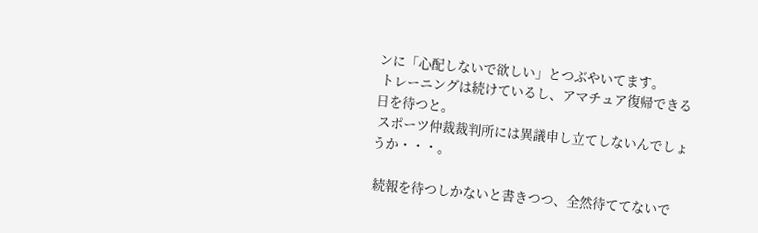ンに「心配しないで欲しい」とつぶやいてます。
 トレーニングは続けているし、アマチュア復帰できる日を待つと。
 スポーツ仲裁裁判所には異議申し立てしないんでしょうか・・・。

 続報を待つしかないと書きつつ、全然待ててないで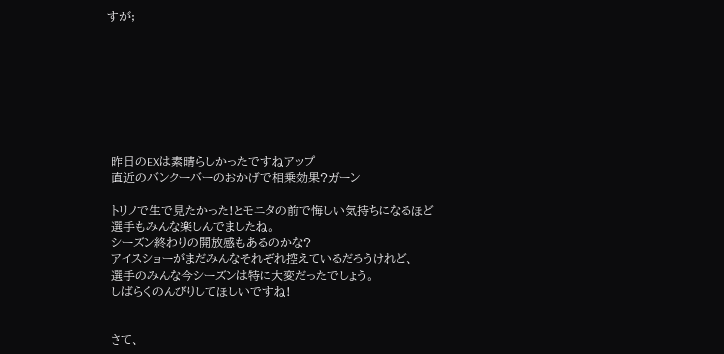すが;








 昨日のEXは素晴らしかったですねアップ
 直近のバンクーバーのおかげで相乗効果?ガーン

 トリノで生で見たかった!とモニタの前で悔しい気持ちになるほど
 選手もみんな楽しんでましたね。
 シーズン終わりの開放感もあるのかな?
 アイスショーがまだみんなそれぞれ控えているだろうけれど、
 選手のみんな今シーズンは特に大変だったでしょう。
 しばらくのんびりしてほしいですね!


 さて、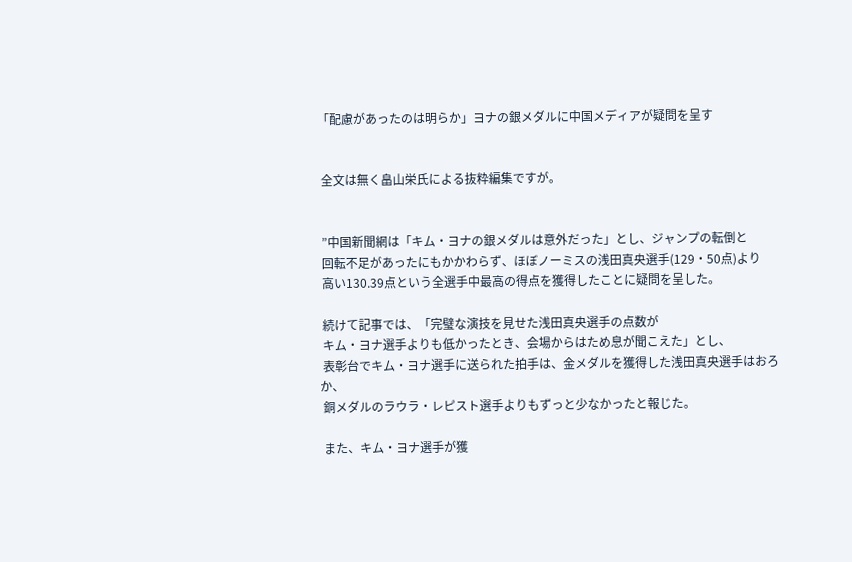「配慮があったのは明らか」ヨナの銀メダルに中国メディアが疑問を呈す


 全文は無く畠山栄氏による抜粋編集ですが。


 ”中国新聞網は「キム・ヨナの銀メダルは意外だった」とし、ジャンプの転倒と
 回転不足があったにもかかわらず、ほぼノーミスの浅田真央選手(129・50点)より
 高い130.39点という全選手中最高の得点を獲得したことに疑問を呈した。

 続けて記事では、「完璧な演技を見せた浅田真央選手の点数が
 キム・ヨナ選手よりも低かったとき、会場からはため息が聞こえた」とし、
 表彰台でキム・ヨナ選手に送られた拍手は、金メダルを獲得した浅田真央選手はおろか、
 銅メダルのラウラ・レピスト選手よりもずっと少なかったと報じた。

 また、キム・ヨナ選手が獲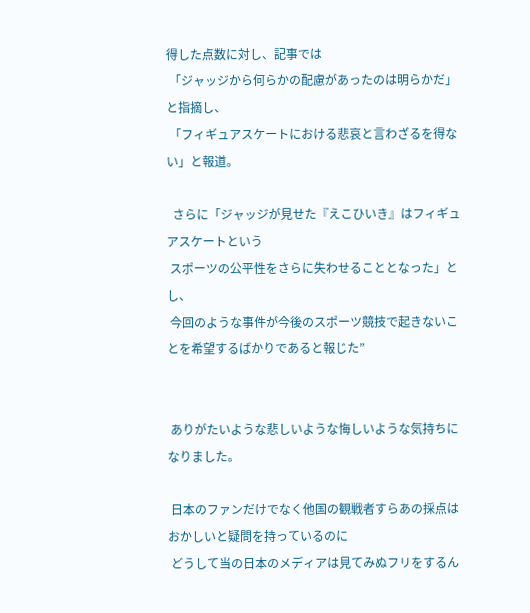得した点数に対し、記事では
 「ジャッジから何らかの配慮があったのは明らかだ」と指摘し、
 「フィギュアスケートにおける悲哀と言わざるを得ない」と報道。

  さらに「ジャッジが見せた『えこひいき』はフィギュアスケートという
 スポーツの公平性をさらに失わせることとなった」とし、
 今回のような事件が今後のスポーツ競技で起きないことを希望するばかりであると報じた”


 ありがたいような悲しいような悔しいような気持ちになりました。

 日本のファンだけでなく他国の観戦者すらあの採点はおかしいと疑問を持っているのに
 どうして当の日本のメディアは見てみぬフリをするん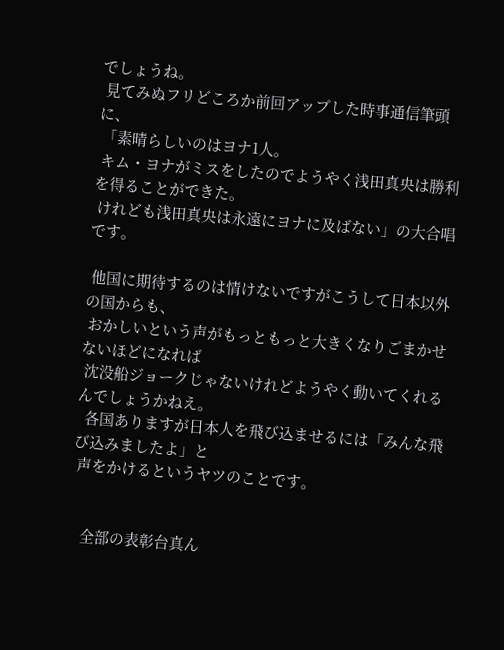でしょうね。
 見てみぬフリどころか前回アップした時事通信筆頭に、
 「素晴らしいのはヨナ1人。
 キム・ヨナがミスをしたのでようやく浅田真央は勝利を得ることができた。
 けれども浅田真央は永遠にヨナに及ばない」の大合唱です。

 他国に期待するのは情けないですがこうして日本以外の国からも、
 おかしいという声がもっともっと大きくなりごまかせないほどになれば
 沈没船ジョークじゃないけれどようやく動いてくれるんでしょうかねえ。
  各国ありますが日本人を飛び込ませるには「みんな飛び込みましたよ」と
 声をかけるというヤツのことです。


   全部の表彰台真ん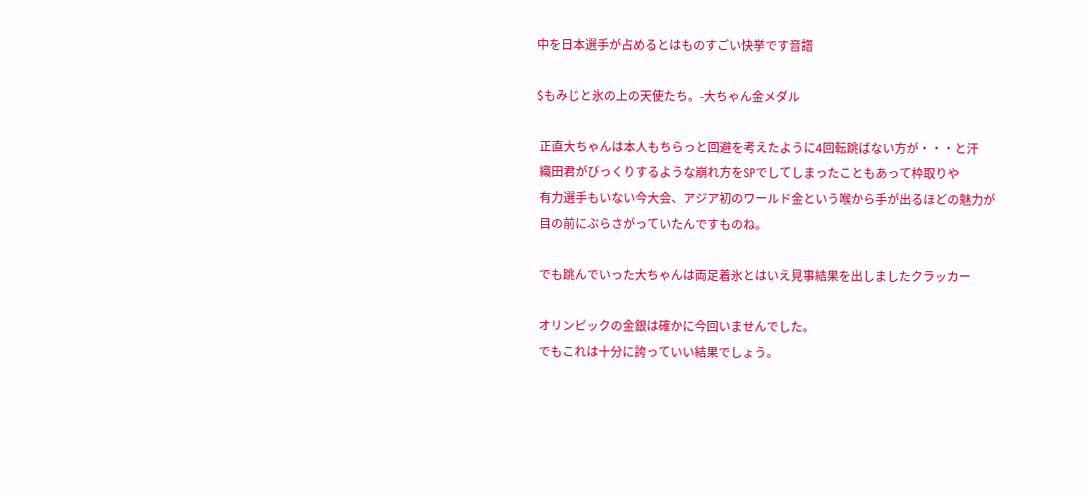中を日本選手が占めるとはものすごい快挙です音譜

$もみじと氷の上の天使たち。-大ちゃん金メダル

 正直大ちゃんは本人もちらっと回避を考えたように4回転跳ばない方が・・・と汗
 織田君がびっくりするような崩れ方をSPでしてしまったこともあって枠取りや
 有力選手もいない今大会、アジア初のワールド金という喉から手が出るほどの魅力が
 目の前にぶらさがっていたんですものね。

 でも跳んでいった大ちゃんは両足着氷とはいえ見事結果を出しましたクラッカー

 オリンピックの金銀は確かに今回いませんでした。
 でもこれは十分に誇っていい結果でしょう。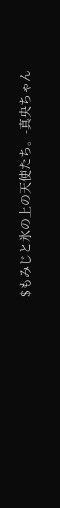$もみじと氷の上の天使たち。-真央ちゃん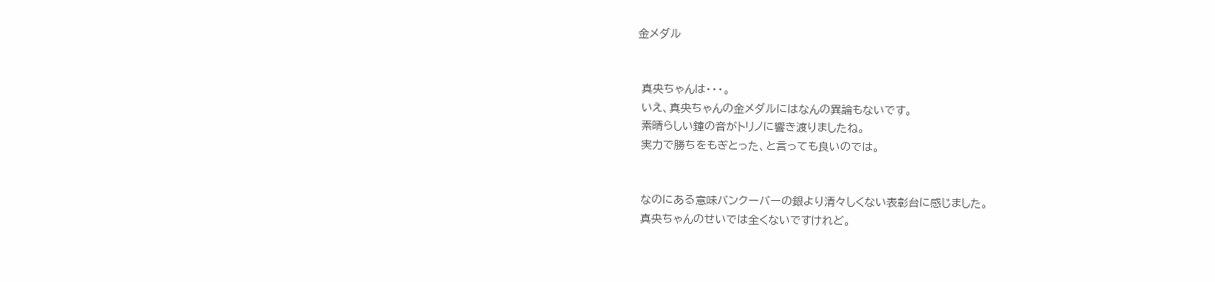金メダル


 真央ちゃんは・・・。
 いえ、真央ちゃんの金メダルにはなんの異論もないです。
 素晴らしい鐘の音がトリノに響き渡りましたね。
 実力で勝ちをもぎとった、と言っても良いのでは。


 なのにある意味バンクーバーの銀より清々しくない表彰台に感じました。
 真央ちゃんのせいでは全くないですけれど。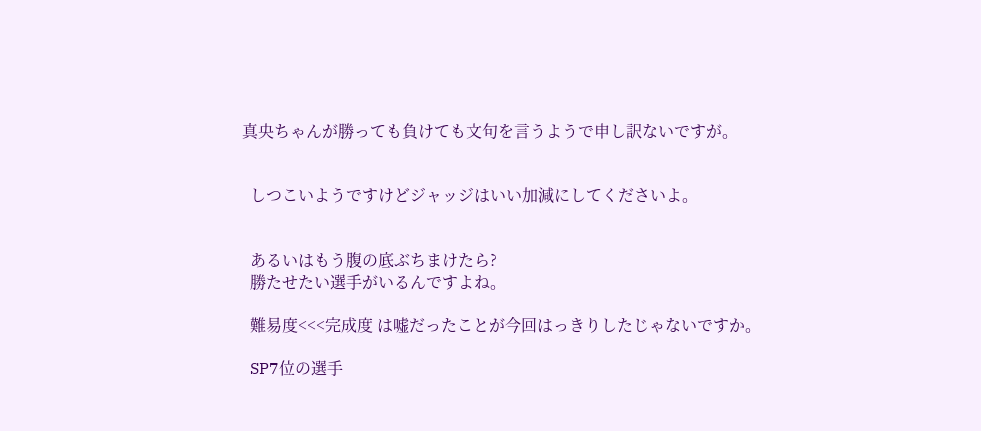真央ちゃんが勝っても負けても文句を言うようで申し訳ないですが。


  しつこいようですけどジャッジはいい加減にしてくださいよ。


  あるいはもう腹の底ぶちまけたら?
  勝たせたい選手がいるんですよね。

  難易度<<<完成度 は嘘だったことが今回はっきりしたじゃないですか。

  SP7位の選手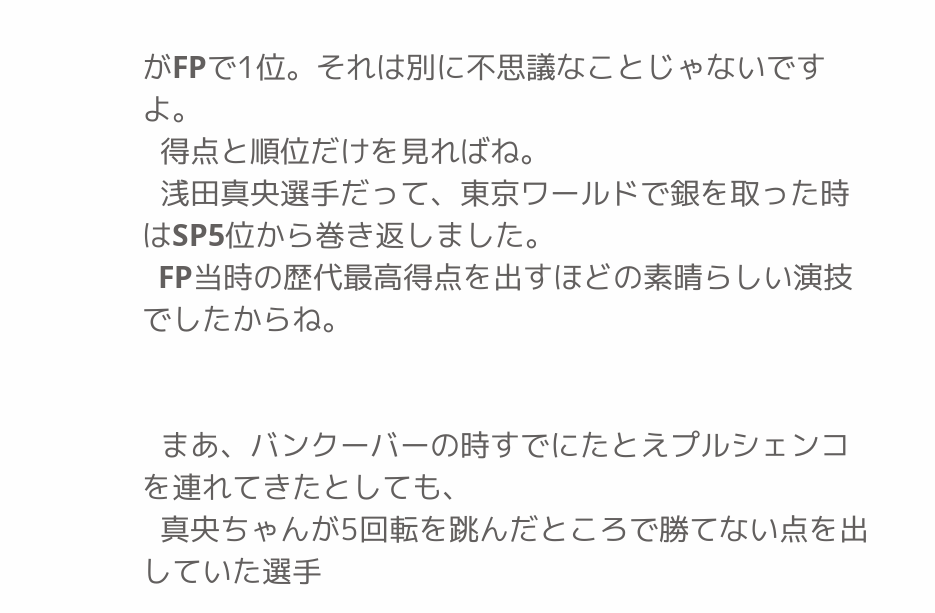がFPで1位。それは別に不思議なことじゃないですよ。
  得点と順位だけを見ればね。
  浅田真央選手だって、東京ワールドで銀を取った時はSP5位から巻き返しました。
  FP当時の歴代最高得点を出すほどの素晴らしい演技でしたからね。


  まあ、バンクーバーの時すでにたとえプルシェンコを連れてきたとしても、
  真央ちゃんが5回転を跳んだところで勝てない点を出していた選手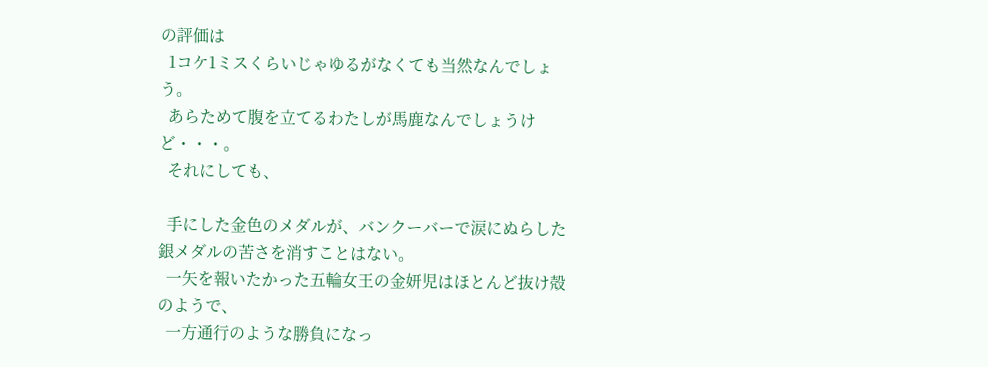の評価は
  1コケ1ミスくらいじゃゆるがなくても当然なんでしょう。
  あらためて腹を立てるわたしが馬鹿なんでしょうけど・・・。
  それにしても、

  手にした金色のメダルが、バンクーバーで涙にぬらした銀メダルの苦さを消すことはない。
  一矢を報いたかった五輪女王の金妍児はほとんど抜け殻のようで、
  一方通行のような勝負になっ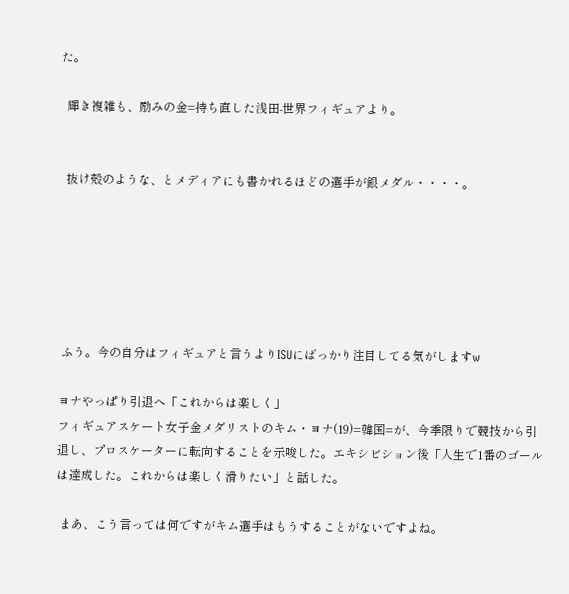た。

  輝き複雑も、励みの金=持ち直した浅田-世界フィギュアより。


  抜け殻のような、とメディアにも書かれるほどの選手が銀メダル・・・・。






 ふう。今の自分はフィギュアと言うよりISUにばっかり注目してる気がしますw

ヨナやっぱり引退へ「これからは楽しく」
フィギュアスケート女子金メダリストのキム・ヨナ(19)=韓国=が、今季限りで競技から引退し、プロスケーターに転向することを示唆した。エキシビション後「人生で1番のゴールは達成した。これからは楽しく滑りたい」と話した。

 まあ、こう言っては何ですがキム選手はもうすることがないですよね。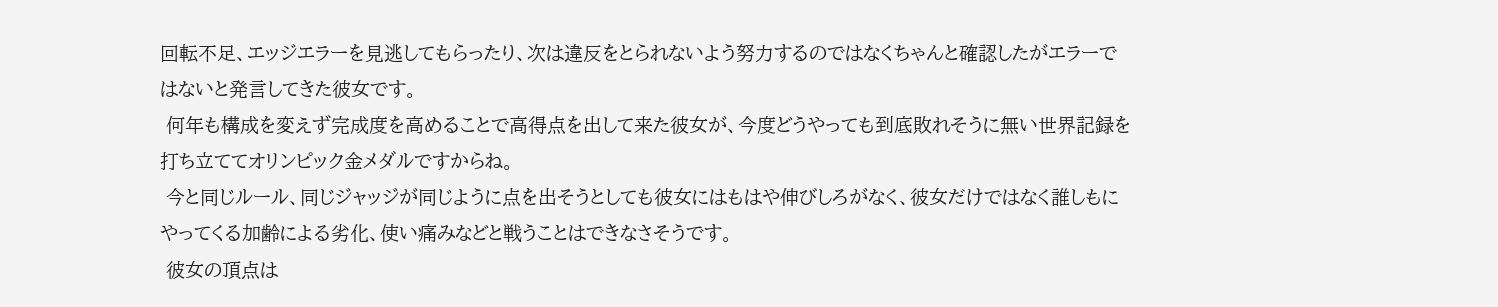回転不足、エッジエラーを見逃してもらったり、次は違反をとられないよう努力するのではなくちゃんと確認したがエラーではないと発言してきた彼女です。
 何年も構成を変えず完成度を高めることで高得点を出して来た彼女が、今度どうやっても到底敗れそうに無い世界記録を打ち立ててオリンピック金メダルですからね。
 今と同じルール、同じジャッジが同じように点を出そうとしても彼女にはもはや伸びしろがなく、彼女だけではなく誰しもにやってくる加齢による劣化、使い痛みなどと戦うことはできなさそうです。
 彼女の頂点は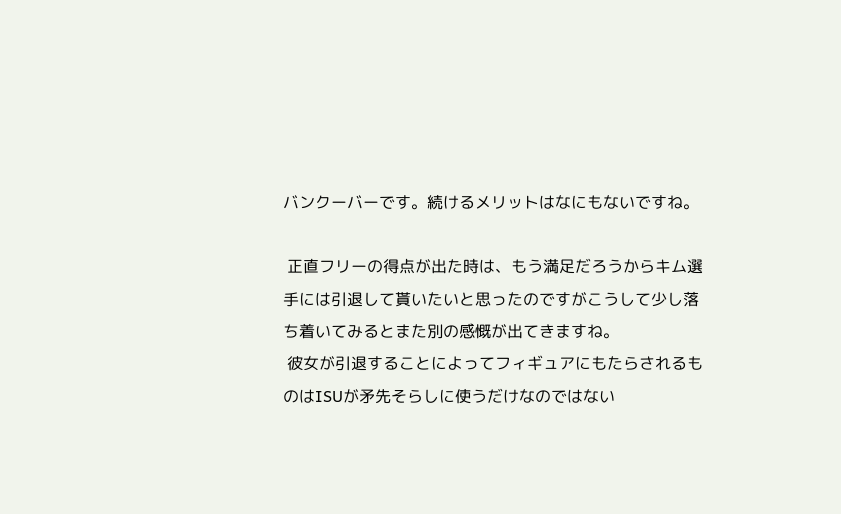バンクーバーです。続けるメリットはなにもないですね。

 正直フリーの得点が出た時は、もう満足だろうからキム選手には引退して貰いたいと思ったのですがこうして少し落ち着いてみるとまた別の感慨が出てきますね。
 彼女が引退することによってフィギュアにもたらされるものはISUが矛先そらしに使うだけなのではない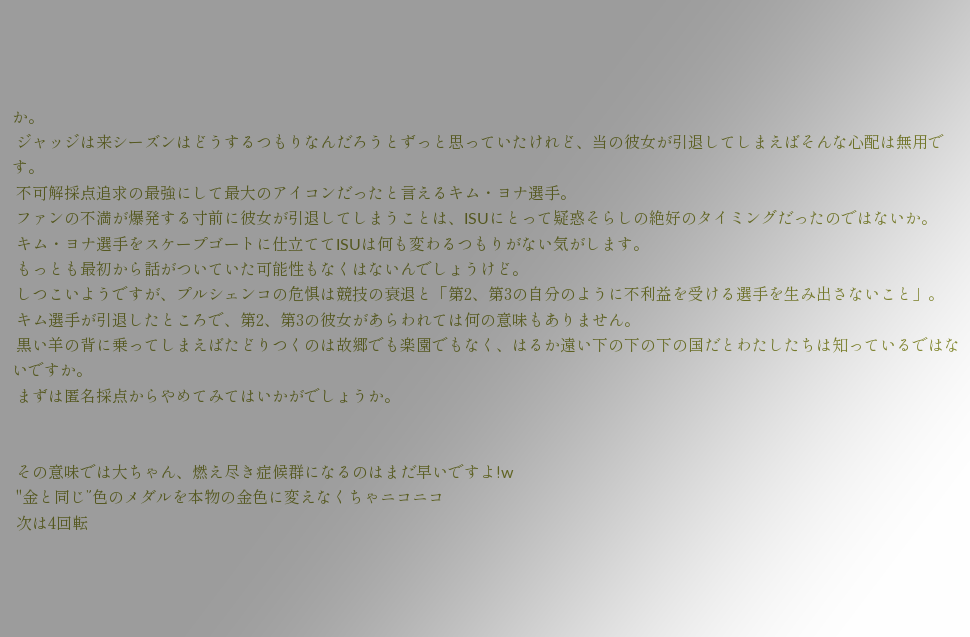か。
 ジャッジは来シーズンはどうするつもりなんだろうとずっと思っていたけれど、当の彼女が引退してしまえばそんな心配は無用です。
 不可解採点追求の最強にして最大のアイコンだったと言えるキム・ヨナ選手。
 ファンの不満が爆発する寸前に彼女が引退してしまうことは、ISUにとって疑惑そらしの絶好のタイミングだったのではないか。
 キム・ヨナ選手をスケープゴートに仕立ててISUは何も変わるつもりがない気がします。
 もっとも最初から話がついていた可能性もなくはないんでしょうけど。
 しつこいようですが、プルシェンコの危惧は競技の衰退と「第2、第3の自分のように不利益を受ける選手を生み出さないこと」。
 キム選手が引退したところで、第2、第3の彼女があらわれては何の意味もありません。
 黒い羊の背に乗ってしまえばたどりつくのは故郷でも楽園でもなく、はるか遠い下の下の下の国だとわたしたちは知っているではないですか。
 まずは匿名採点からやめてみてはいかがでしょうか。


 その意味では大ちゃん、燃え尽き症候群になるのはまだ早いですよ!w
 "金と同じ”色のメダルを本物の金色に変えなくちゃニコニコ
 次は4回転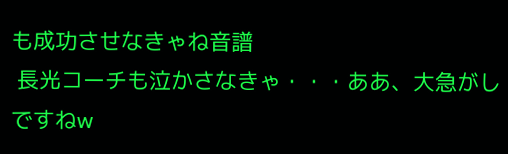も成功させなきゃね音譜
 長光コーチも泣かさなきゃ・・・ああ、大急がしですねw